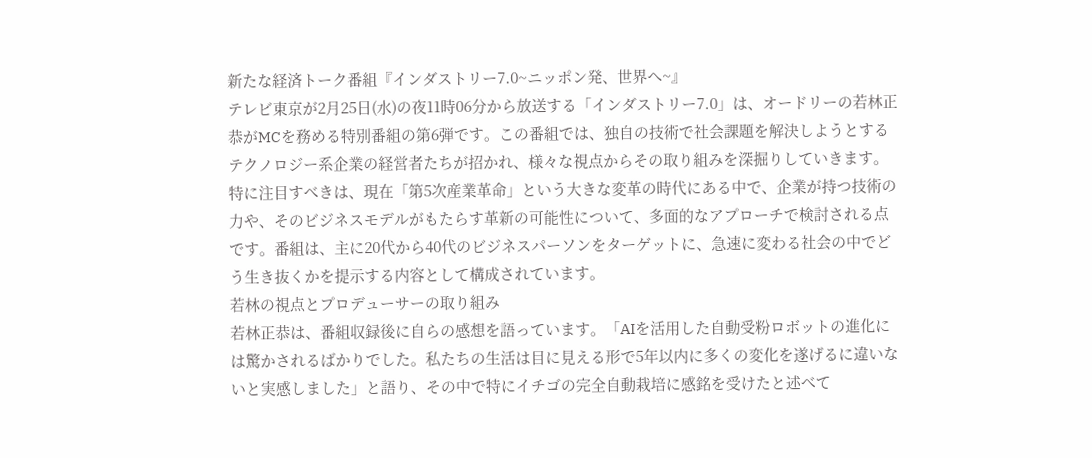新たな経済トーク番組『インダストリー7.0~ニッポン発、世界へ~』
テレビ東京が2月25日(水)の夜11時06分から放送する「インダストリー7.0」は、オードリーの若林正恭がMCを務める特別番組の第6弾です。この番組では、独自の技術で社会課題を解決しようとするテクノロジー系企業の経営者たちが招かれ、様々な視点からその取り組みを深掘りしていきます。
特に注目すべきは、現在「第5次産業革命」という大きな変革の時代にある中で、企業が持つ技術の力や、そのビジネスモデルがもたらす革新の可能性について、多面的なアプローチで検討される点です。番組は、主に20代から40代のビジネスパーソンをターゲットに、急速に変わる社会の中でどう生き抜くかを提示する内容として構成されています。
若林の視点とプロデューサーの取り組み
若林正恭は、番組収録後に自らの感想を語っています。「AIを活用した自動受粉ロボットの進化には驚かされるばかりでした。私たちの生活は目に見える形で5年以内に多くの変化を遂げるに違いないと実感しました」と語り、その中で特にイチゴの完全自動栽培に感銘を受けたと述べて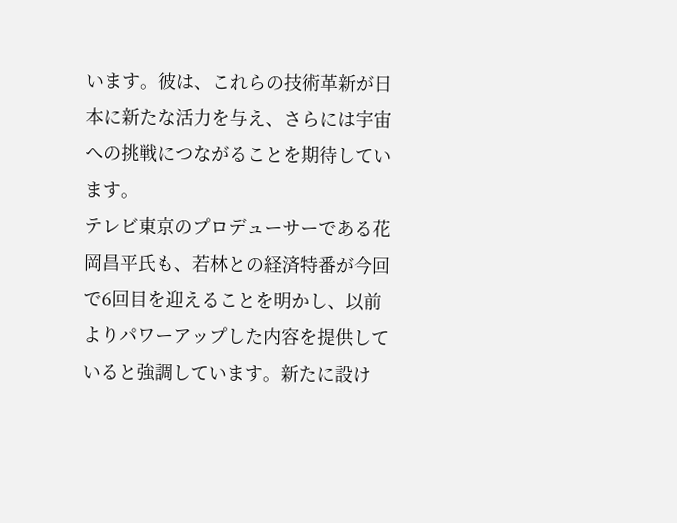います。彼は、これらの技術革新が日本に新たな活力を与え、さらには宇宙への挑戦につながることを期待しています。
テレビ東京のプロデューサーである花岡昌平氏も、若林との経済特番が今回で6回目を迎えることを明かし、以前よりパワーアップした内容を提供していると強調しています。新たに設け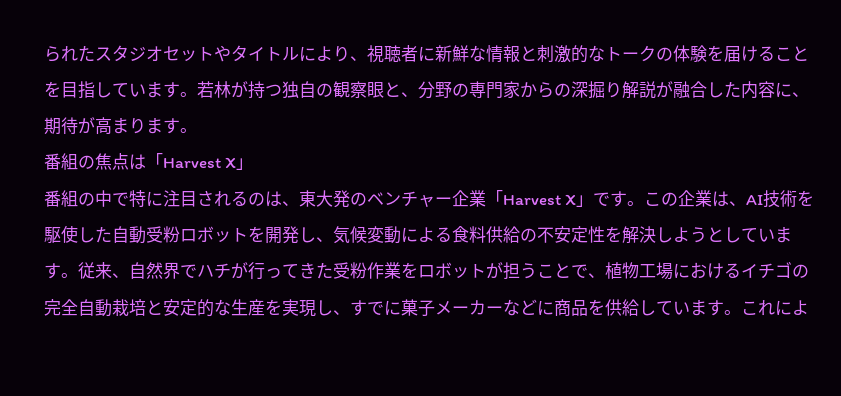られたスタジオセットやタイトルにより、視聴者に新鮮な情報と刺激的なトークの体験を届けることを目指しています。若林が持つ独自の観察眼と、分野の専門家からの深掘り解説が融合した内容に、期待が高まります。
番組の焦点は「Harvest X」
番組の中で特に注目されるのは、東大発のベンチャー企業「Harvest X」です。この企業は、AI技術を駆使した自動受粉ロボットを開発し、気候変動による食料供給の不安定性を解決しようとしています。従来、自然界でハチが行ってきた受粉作業をロボットが担うことで、植物工場におけるイチゴの完全自動栽培と安定的な生産を実現し、すでに菓子メーカーなどに商品を供給しています。これによ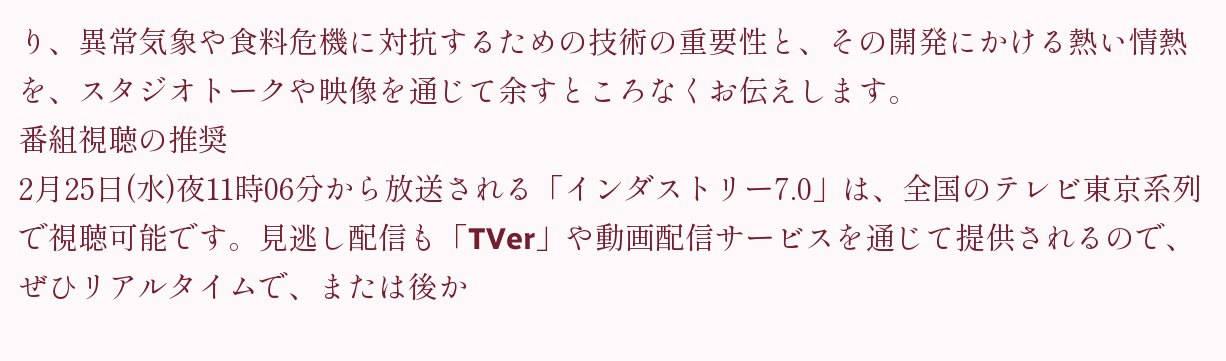り、異常気象や食料危機に対抗するための技術の重要性と、その開発にかける熱い情熱を、スタジオトークや映像を通じて余すところなくお伝えします。
番組視聴の推奨
2月25日(水)夜11時06分から放送される「インダストリー7.0」は、全国のテレビ東京系列で視聴可能です。見逃し配信も「TVer」や動画配信サービスを通じて提供されるので、ぜひリアルタイムで、または後か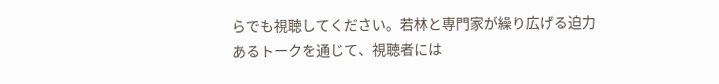らでも視聴してください。若林と専門家が繰り広げる迫力あるトークを通じて、視聴者には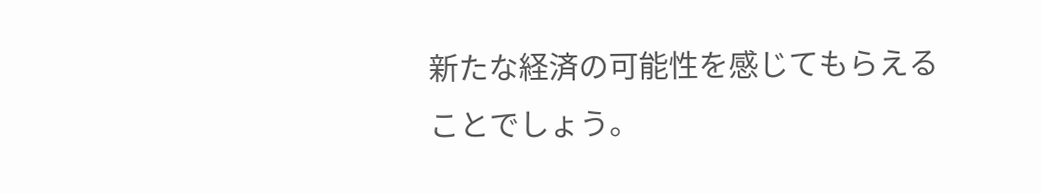新たな経済の可能性を感じてもらえることでしょう。